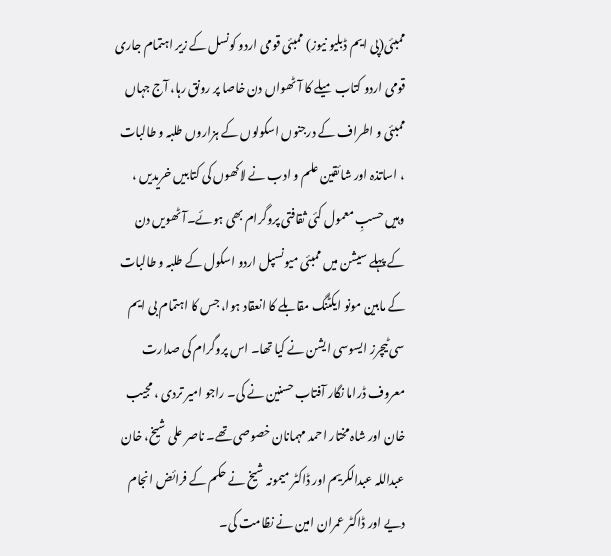ممبئی(پی ایم ڈبلیو نیوز) ممبئی قومی اردو کونسل کے زیر اہتمام جاری قومی اردو کتاب میلے کا آٹھواں دن خاصا پر رونق رہا، آج جہاں ممبئی و اطراف کے درجنوں اسکولوں کے ہزاروں طلبہ و طالبات ، اساتذہ اور شائقین علم و ادب نے لاکھوں کی کتابیں خریدیں ، وہیں حسبِ معمول کئی ثقافتی پروگرام بھی ہوئے۔آٹھویں دن کے پہلے سیشن میں ممبئی میونسپل اردو اسکول کے طلبہ و طالبات کے مابین مونو ایکٹنگ مقابلے کا انعقاد ہوا، جس کا اہتمام بی ایم سی ٹیچرز ایسوسی ایشن نے کیا تھا۔ اس پروگرام کی صدارت معروف ڈراما نگار آفتاب حسنین نے کی۔ راجو امیر تردی ، مجیب خان اور شاہ مختار احمد مہمانان خصوصی تھے۔ ناصر علی شیخ، خان عبداللہ عبدالکریم اور ڈاکٹر میمونہ شیخ نے حکم کے فرائض انجام دیے اور ڈاکٹر عمران امین نے نظامت کی۔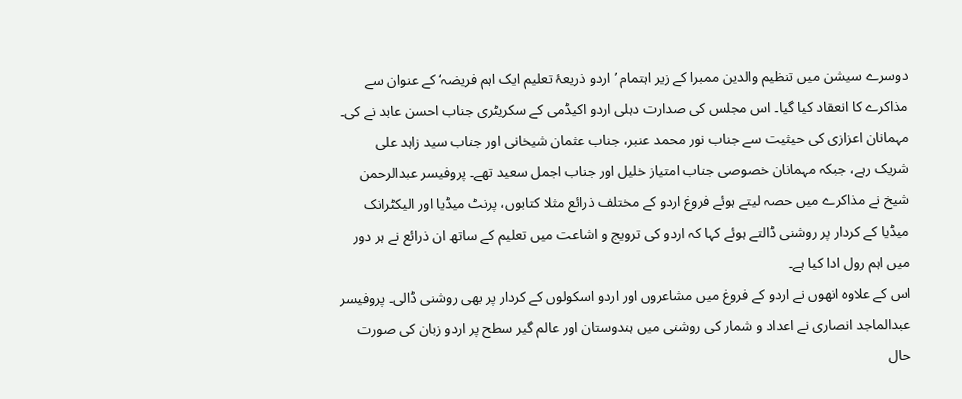دوسرے سیشن میں تنظیم والدین ممبرا کے زیر اہتمام ’اردو ذریعۂ تعلیم ایک اہم فریضہ‘ کے عنوان سے مذاکرے کا انعقاد کیا گیا۔ اس مجلس کی صدارت دہلی اردو اکیڈمی کے سکریٹری جناب احسن عابد نے کی۔ مہمانان اعزازی کی حیثیت سے جناب نور محمد عنبر، جناب عثمان شیخانی اور جناب سید زاہد علی شریک رہے، جبکہ مہمانان خصوصی جناب امتیاز خلیل اور جناب اجمل سعید تھے۔ پروفیسر عبدالرحمن شیخ نے مذاکرے میں حصہ لیتے ہوئے فروغ اردو کے مختلف ذرائع مثلا کتابوں، پرنٹ میڈیا اور الیکٹرانک میڈیا کے کردار پر روشنی ڈالتے ہوئے کہا کہ اردو کی ترویج و اشاعت میں تعلیم کے ساتھ ان ذرائع نے ہر دور میں اہم رول ادا کیا ہے۔
اس کے علاوہ انھوں نے اردو کے فروغ میں مشاعروں اور اردو اسکولوں کے کردار پر بھی روشنی ڈالی۔ پروفیسر عبدالماجد انصاری نے اعداد و شمار کی روشنی میں ہندوستان اور عالم گیر سطح پر اردو زبان کی صورت حال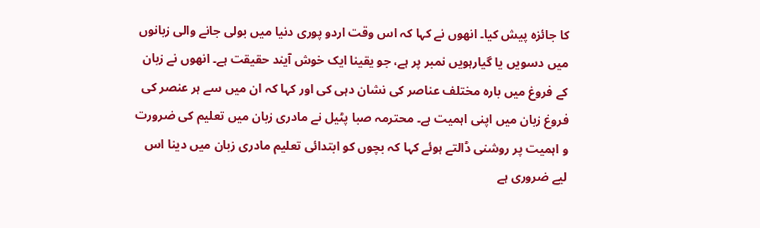کا جائزہ پیش کیا۔ انھوں نے کہا کہ اس وقت اردو پوری دنیا میں بولی جانے والی زبانوں میں دسویں یا گیارہویں نمبر پر ہے، جو یقینا ایک خوش آیند حقیقت ہے۔ انھوں نے زبان کے فروغ میں بارہ مختلف عناصر کی نشان دہی کی اور کہا کہ ان میں سے ہر عنصر کی فروغ زبان میں اپنی اہمیت ہے۔ محترمہ صبا پٹیل نے مادری زبان میں تعلیم کی ضرورت و اہمیت پر روشنی ڈالتے ہوئے کہا کہ بچوں کو ابتدائی تعلیم مادری زبان میں دینا اس لیے ضروری ہے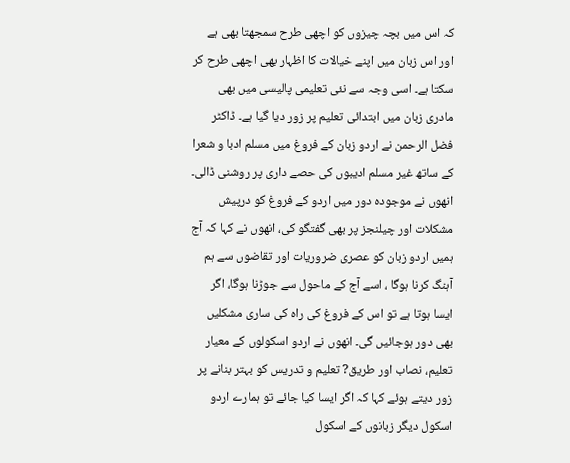کہ اس میں بچہ چیزوں کو اچھی طرح سمجھتا بھی ہے اور اس زبان میں اپنے خیالات کا اظہار بھی اچھی طرح کر سکتا ہے۔ اسی وجہ سے نئی تعلیمی پالیسی میں بھی مادری زبان میں ابتدائی تعلیم پر زور دیا گیا ہے۔ ڈاکٹر فضل الرحمن نے اردو زبان کے فروغ میں مسلم ادبا و شعرا کے ساتھ غیر مسلم ادیبوں کی حصے داری پر روشنی ڈالی۔ انھوں نے موجودہ دور میں اردو کے فروغ کو درپیش مشکلات اور چیلنجز پر بھی گفتگو کی، انھوں نے کہا کہ آج ہمیں اردو زبان کو عصری ضروریات اور تقاضوں سے ہم آہنگ کرنا ہوگا ، اسے آج کے ماحول سے جوڑنا ہوگا، اگر ایسا ہوتا ہے تو اس کے فروغ کی راہ کی ساری مشکلیں بھی دور ہوجائیں گی۔ انھوں نے اردو اسکولوں کے معیار تعلیم، نصاب اور طریق? تعلیم و تدریس کو بہتر بنانے پر زور دیتے ہوئے کہا کہ اگر ایسا کیا جائے تو ہمارے اردو اسکول دیگر زبانوں کے اسکول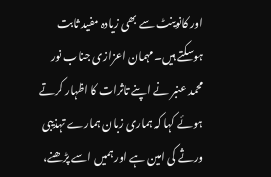اور کانوینٹ سے بھی زیادہ مفید ثابت ہوسکتے ہیں۔مہمان اعزازی جناب نور محمد عنبر نے اپنے تاثرات کا اظہار کرتے ہوئے کہا کہ ہماری زبان ہمارے تہذیبی ورثے کی امین ہے اور ہمیں اسے پڑھنے،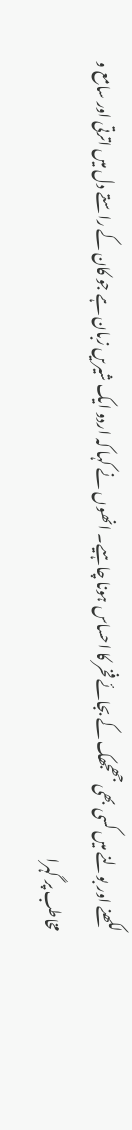لکھنے اور بولنے میں کسی بھی جھجھک کے بجائے فخر کا احساس ہونا چاہیے۔ انھوں نے کہا کہ اردو ایک شیریں زبان ہے جو کان کے راستے دل میں اترتی اور سامع و مخاطب پر گہرا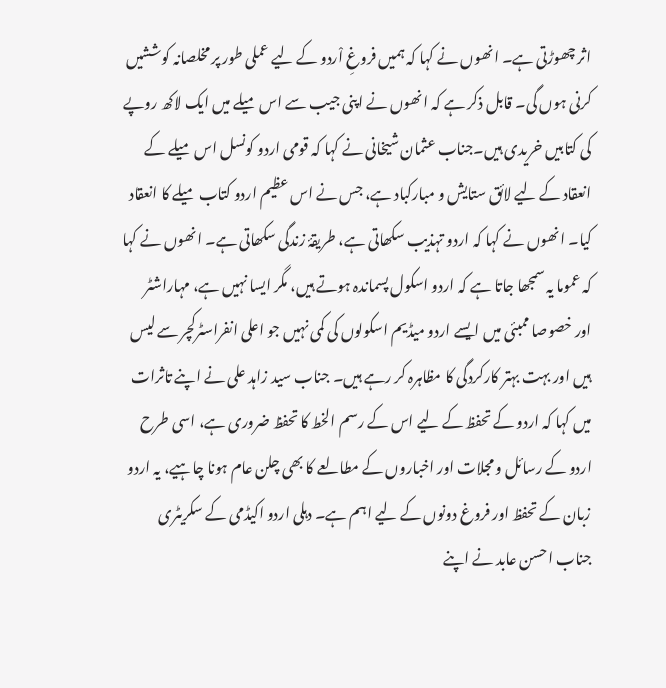اثر چھوڑتی ہے۔ انھوں نے کہا کہ ہمیں فروغِ اْردو کے لیے عملی طور پر مخلصانہ کوششیں کرنی ہوں گی۔ قابل ذکر ہے کہ انھوں نے اپنی جیب سے اس میلے میں ایک لاکھ روپے کی کتابیں خریدی ہیں۔جناب عثمان شیخانی نے کہا کہ قومی اردو کونسل اس میلے کے انعقاد کے لیے لائق ستایش و مبارکباد ہے، جس نے اس عظیم اردو کتاب میلے کا انعقاد کیا۔ انھوں نے کہا کہ اردو تہذیب سکھاتی ہے، طریقۂ زندگی سکھاتی ہے۔ انھوں نے کہا کہ عموما یہ سمجھا جاتا ہے کہ اردو اسکول پسماندہ ہوتے ہیں، مگر ایسا نہیں ہے، مہاراشٹر اور خصوصا ممبئی میں ایسے اردو میڈیم اسکولوں کی کمی نہیں جو اعلی انفراسٹرکچر سے لیس ہیں اور بہت بہتر کارکردگی کا مظاہرہ کر رہے ہیں۔ جناب سید زاہد علی نے اپنے تاثرات میں کہا کہ اردو کے تحفظ کے لیے اس کے رسم الخط کا تحفظ ضروری ہے، اسی طرح اردو کے رسائل و مجلات اور اخباروں کے مطالعے کا بھی چلن عام ہونا چاہیے، یہ اردو زبان کے تحفظ اور فروغ دونوں کے لیے اہم ہے۔ دہلی اردو اکیڈمی کے سکریٹری جناب احسن عابد نے اپنے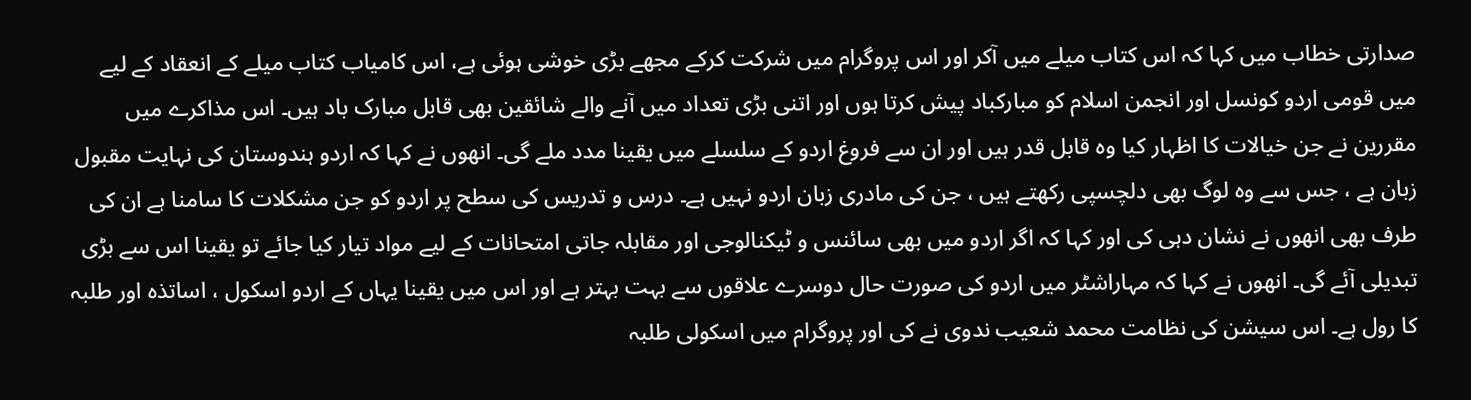صدارتی خطاب میں کہا کہ اس کتاب میلے میں آکر اور اس پروگرام میں شرکت کرکے مجھے بڑی خوشی ہوئی ہے، اس کامیاب کتاب میلے کے انعقاد کے لیے میں قومی اردو کونسل اور انجمن اسلام کو مبارکباد پیش کرتا ہوں اور اتنی بڑی تعداد میں آنے والے شائقین بھی قابل مبارک باد ہیں۔ اس مذاکرے میں مقررین نے جن خیالات کا اظہار کیا وہ قابل قدر ہیں اور ان سے فروغ اردو کے سلسلے میں یقینا مدد ملے گی۔ انھوں نے کہا کہ اردو ہندوستان کی نہایت مقبول زبان ہے ، جس سے وہ لوگ بھی دلچسپی رکھتے ہیں ، جن کی مادری زبان اردو نہیں ہے۔ درس و تدریس کی سطح پر اردو کو جن مشکلات کا سامنا ہے ان کی طرف بھی انھوں نے نشان دہی کی اور کہا کہ اگر اردو میں بھی سائنس و ٹیکنالوجی اور مقابلہ جاتی امتحانات کے لیے مواد تیار کیا جائے تو یقینا اس سے بڑی تبدیلی آئے گی۔ انھوں نے کہا کہ مہاراشٹر میں اردو کی صورت حال دوسرے علاقوں سے بہت بہتر ہے اور اس میں یقینا یہاں کے اردو اسکول ، اساتذہ اور طلبہ کا رول ہے۔ اس سیشن کی نظامت محمد شعیب ندوی نے کی اور پروگرام میں اسکولی طلبہ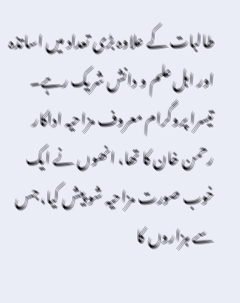طالبات کے علاوہ بڑی تعداد میں اساتذہ اور اہل علم و دانش شریک رہے۔
تیسرا پروگرام معروف مزاحیہ اداکار رحمن خان کا تھا، انھوں نے ایک خوب صورت مزاحیہ شو پیش کیا، جس سے ہزاروں کا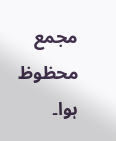مجمع محظوظ ہوا۔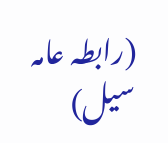(رابطہ عامہ سیل)